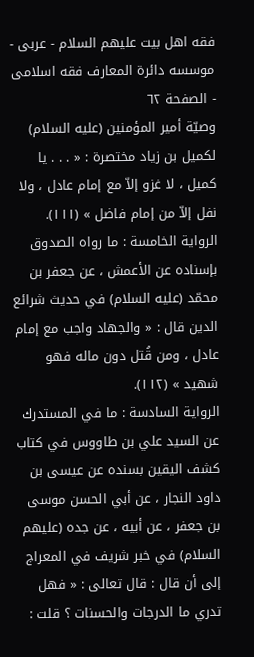فقه اهل بیت علیهم السلام - عربی - موسسه دائرة المعارف فقه اسلامی - الصفحة ٦٢
وصيّة أمير المؤمنين (عليه السلام) لكميل بن زياد مختصرة : « . . . يا كميل ، لا غزو إلاّ مع إمام عادل ، ولا نفل إلاّ من إمام فاضل » (١١١).
الرواية الخامسة : ما رواه الصدوق بإسناده عن الأعمش ، عن جعفر بن محمّد (عليه السلام) في حديث شرائع الدين قال : « والجهاد واجب مع إمام عادل ، ومن قُتل دون ماله فهو شهيد » (١١٢).
الرواية السادسة : ما في المستدرك عن السيد علي بن طاووس في كتاب كشف اليقين بسنده عن عيسى بن داود النجار ، عن أبي الحسن موسى بن جعفر ، عن أبيه ، عن جده (عليهم السلام) في خبر شريف في المعراج إلى أن قال : قال تعالى : « فهل تدري ما الدرجات والحسنات ؟ قلت :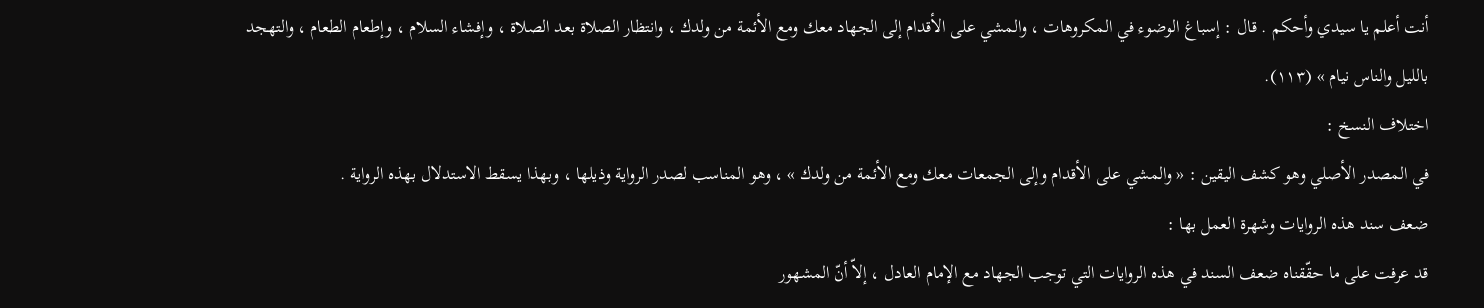أنت أعلم يا سيدي وأحكم . قال : إسباغ الوضوء في المكروهات ، والمشي على الأقدام إلى الجهاد معك ومع الأئمة من ولدك ، وانتظار الصلاة بعد الصلاة ، وإفشاء السلام ، وإطعام الطعام ، والتهجد بالليل والناس نيام » (١١٣).
اختلاف النسخ :
في المصدر الأصلي وهو كشف اليقين : « والمشي على الأقدام وإلى الجمعات معك ومع الأئمة من ولدك » ، وهو المناسب لصدر الرواية وذيلها ، وبهذا يسقط الاستدلال بهذه الرواية .
ضعف سند هذه الروايات وشهرة العمل بها :
قد عرفت على ما حقّقناه ضعف السند في هذه الروايات التي توجب الجهاد مع الإمام العادل ، إلاّ أنّ المشهور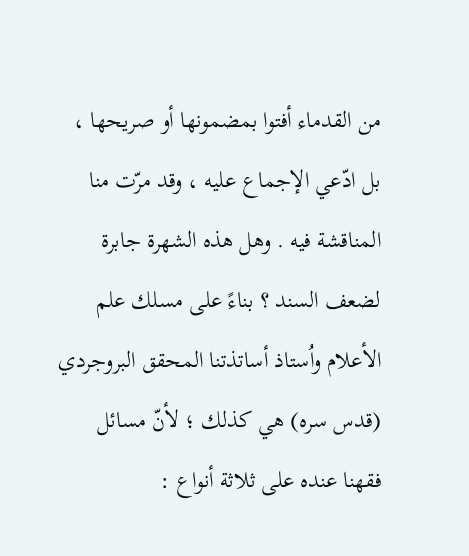من القدماء أفتوا بمضمونها أو صريحها ، بل ادّعي الإجماع عليه ، وقد مرّت منا المناقشة فيه . وهل هذه الشهرة جابرة لضعف السند ؟ بناءً على مسلك علم الأعلام واُستاذ أساتذتنا المحقق البروجردي (قدس سره) هي كذلك ؛ لأنّ مسائل فقهنا عنده على ثلاثة أنواع :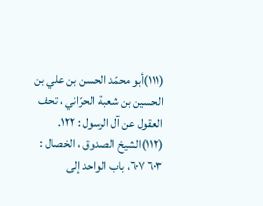(١١١)أبو محمّد الحسن بن علي بن الحسين بن شعبة الحرّاني ، تحف العقول عن آل الرسول : ١٢٢.
(١١٢)الشيخ الصدوق ، الخصال : ٦٠٣ ٦٠٧، باب الواحد إلى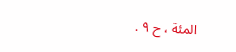المئة ، ح ٩ .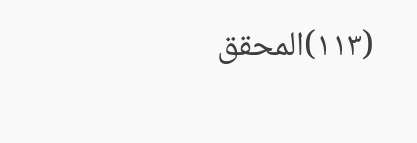(١١٣)المحقق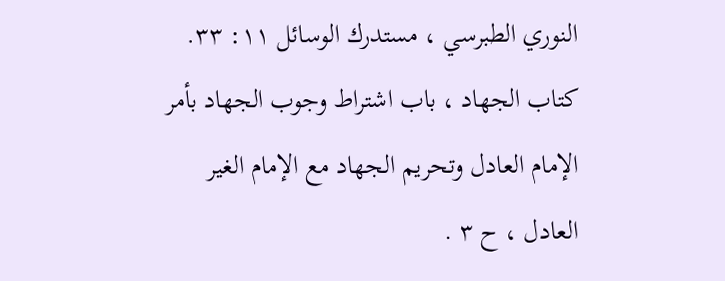النوري الطبرسي ، مستدرك الوسائل ١١: ٣٣. كتاب الجهاد ، باب اشتراط وجوب الجهاد بأمر الإمام العادل وتحريم الجهاد مع الإمام الغير العادل ، ح ٣ .